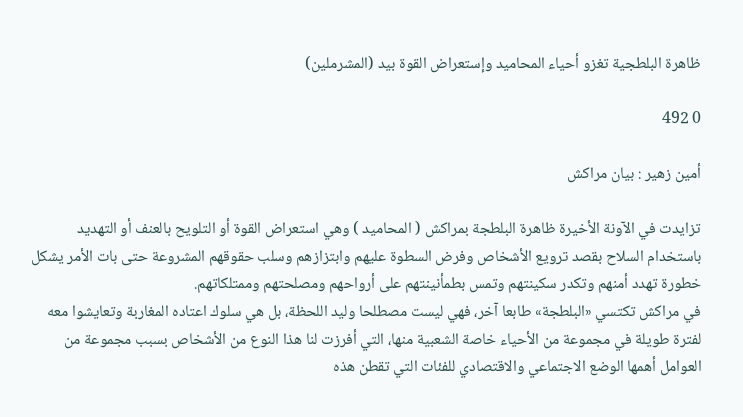ظاهرة البلطجية تغزو أحياء المحاميد وإستعراض القوة بيد (المشرملين)

0 492

أمين زهير : بيان مراكش

تزايدت في الآونة الأخيرة ظاهرة البلطجة بمراكش ( المحاميد ) وهي استعراض القوة أو التلويح بالعنف أو التهديد باستخدام السلاح بقصد ترويع الأشخاص وفرض السطوة عليهم وابتزازهم وسلب حقوقهم المشروعة حتى بات الأمر يشكل خطورة تهدد أمنهم وتكدر سكينتهم وتمس بطمأنينتهم على أرواحهم ومصلحتهم وممتلكاتهم.
في مراكش تكتسي «البلطجة» طابعا آخر، فهي ليست مصطلحا وليد اللحظة، بل هي سلوك اعتاده المغاربة وتعايشوا معه لفترة طويلة في مجموعة من الأحياء خاصة الشعبية منها، التي أفرزت لنا هذا النوع من الأشخاص بسبب مجموعة من العوامل أهمها الوضع الاجتماعي والاقتصادي للفئات التي تقطن هذه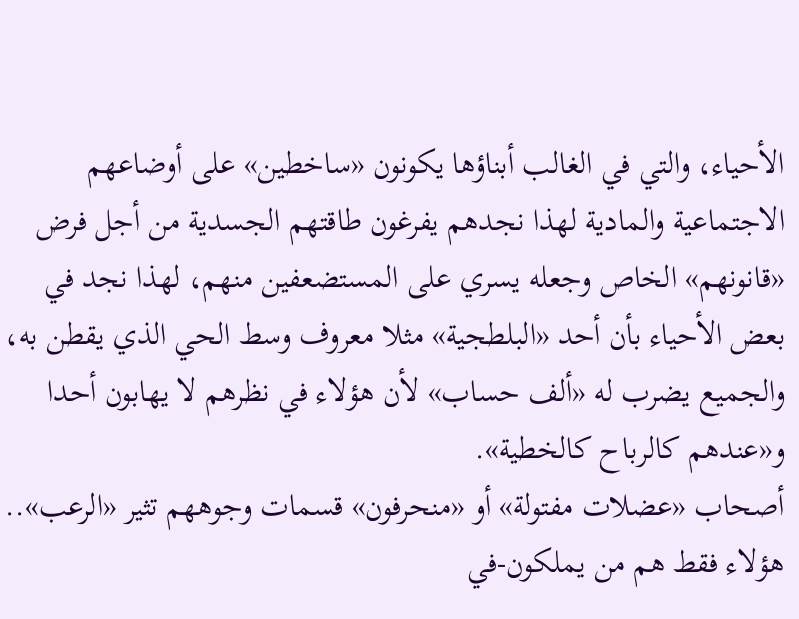الأحياء، والتي في الغالب أبناؤها يكونون «ساخطين» على أوضاعهم الاجتماعية والمادية لهذا نجدهم يفرغون طاقتهم الجسدية من أجل فرض «قانونهم» الخاص وجعله يسري على المستضعفين منهم، لهذا نجد في بعض الأحياء بأن أحد «البلطجية» مثلا معروف وسط الحي الذي يقطن به، والجميع يضرب له «ألف حساب» لأن هؤلاء في نظرهم لا يهابون أحدا و«عندهم كالرباح كالخطية».
أصحاب «عضلات مفتولة» أو «منحرفون» قسمات وجوههم تثير «الرعب».. هؤلاء فقط هم من يملكون-في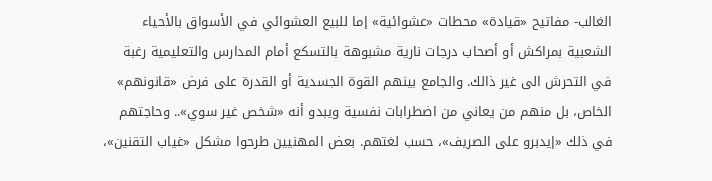الغالب- مفاتيح «قيادة» محطات «عشوائية» إما للبيع العشوائي في الأسواق بالأحياء الشعبية بمراكش أو أصحاب درجات نارية مشبوهة بالتسكع أمام المدارس والتعليمية رغبة في التحرش الى غير ذالك. والجامع بينهم القوة الجسدية أو القدرة على فرض «قانونهم» الخاص، بل منهم من يعاني من اضطرابات نفسية ويبدو أنه «شخص غير سوي».. وحاجتهم في ذلك «إيدبرو على الصريف»، حسب لغتهم. بعض المهنيين طرحوا مشكل «غياب التقنين»،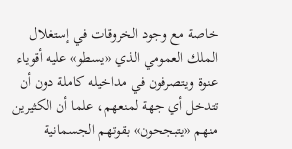خاصة مع وجود الخروقات في إستغلال الملك العمومي الذي «يسطو» عليه أقوياء عنوة ويتصرفون في مداخيله كاملة دون أن تتدخل أي جهة لمنعهم، علما أن الكثيرين منهم «يتبجحون» بقوتهم الجسمانية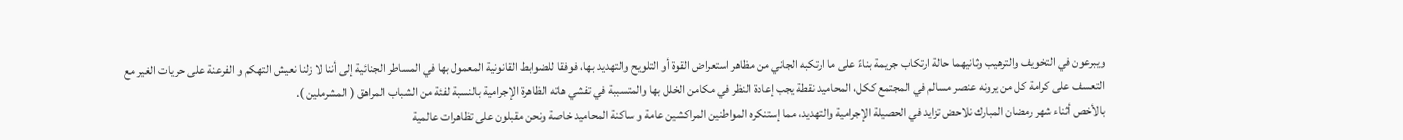ويبرعون في التخويف والترهيب وثانيهما حالة ارتكاب جريمة بناءً على ما ارتكبه الجاني من مظاهر استعراض القوة أو التلويح والتهديد بها، فوفقا للضوابط القانونية المعمول بها في المساطر الجنائية إلى أننا لا زلنا نعيش التهكم و الفرعنة على حريات الغير مع التعسف على كرامة كل من يرونه عنصر مسالم في المجتمع ككل، المحاميد نقطة يجب إعادة النظر في مكامن الخلل بها والمتسببة في تفشي هاته الظاهرة الإجرامية بالنسبة لفئة من الشباب المراهق ( المشرملين ).
بالأخص أثناء شهر رمضان المبارك نلاحض تزايد في الحصيلة الإجرامية والتهديد، مما إستنكره المواطنين المراكشين عامة و ساكنة المحاميد خاصة ونحن مقبلون على تظاهرات عالمية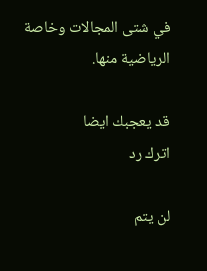في شتى المجالات وخاصة الرياضية منها.

قد يعجبك ايضا
اترك رد

لن يتم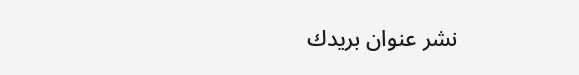نشر عنوان بريدك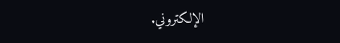الإلكتروني.